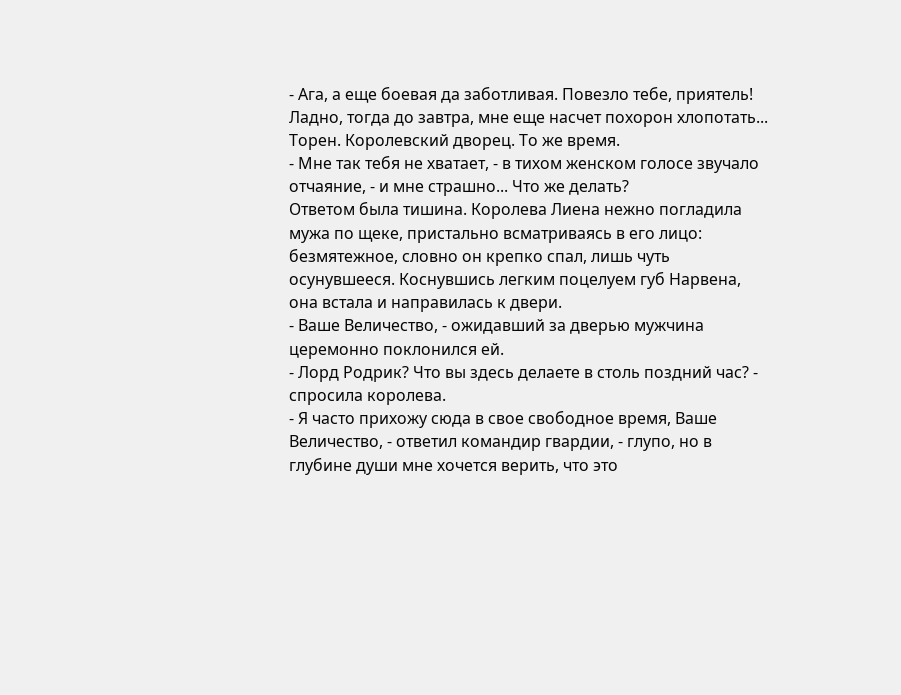- Ага, а еще боевая да заботливая. Повезло тебе, приятель! Ладно, тогда до завтра, мне еще насчет похорон хлопотать...
Торен. Королевский дворец. То же время.
- Мне так тебя не хватает, - в тихом женском голосе звучало отчаяние, - и мне страшно... Что же делать?
Ответом была тишина. Королева Лиена нежно погладила мужа по щеке, пристально всматриваясь в его лицо: безмятежное, словно он крепко спал, лишь чуть осунувшееся. Коснувшись легким поцелуем губ Нарвена, она встала и направилась к двери.
- Ваше Величество, - ожидавший за дверью мужчина церемонно поклонился ей.
- Лорд Родрик? Что вы здесь делаете в столь поздний час? - спросила королева.
- Я часто прихожу сюда в свое свободное время, Ваше Величество, - ответил командир гвардии, - глупо, но в глубине души мне хочется верить, что это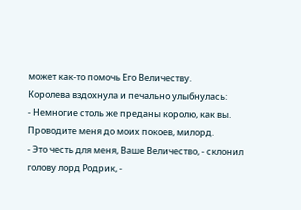может как-то помочь Его Величеству.
Королева вздохнула и печально улыбнулась:
- Немногие столь же преданы королю, как вы. Проводите меня до моих покоев, милорд.
- Это честь для меня, Ваше Величество, - склонил голову лорд Родрик, -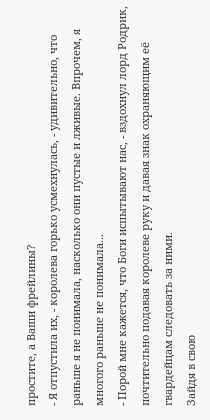простите, а Ваши фрейлины?
- Я отпустила их, - королева горько усмехнулась, - удивительно, что раньше я не понимала, насколько они пустые и лживые. Впрочем, я многого раньше не понимала...
- Порой мне кажется, что Боги испытывают нас, - вздохнул лорд Родрик, почтительно подавая королеве руку и давая знак охраняющим её гвардейцам следовать за ними.
Зайдя в свою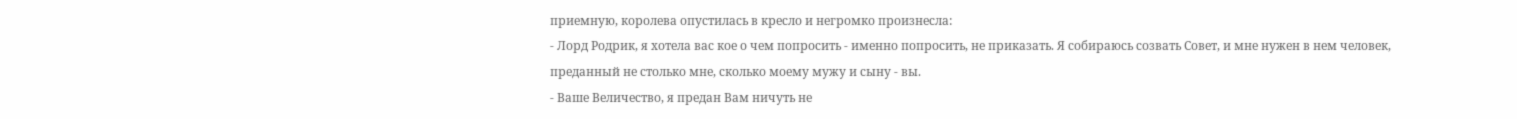приемную, королева опустилась в кресло и негромко произнесла:
- Лорд Родрик, я хотела вас кое о чем попросить - именно попросить, не приказать. Я собираюсь созвать Совет, и мне нужен в нем человек, преданный не столько мне, сколько моему мужу и сыну - вы.
- Ваше Величество, я предан Вам ничуть не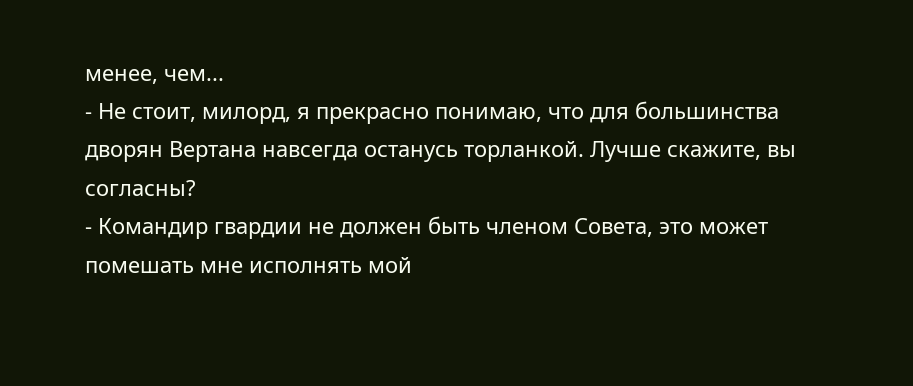менее, чем...
- Не стоит, милорд, я прекрасно понимаю, что для большинства дворян Вертана навсегда останусь торланкой. Лучше скажите, вы согласны?
- Командир гвардии не должен быть членом Совета, это может помешать мне исполнять мой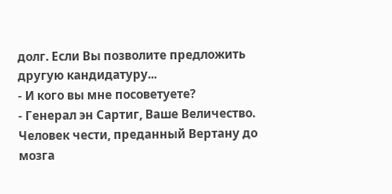долг. Если Вы позволите предложить другую кандидатуру...
- И кого вы мне посоветуете?
- Генерал эн Сартиг, Ваше Величество. Человек чести, преданный Вертану до мозга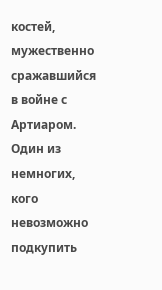костей, мужественно сражавшийся в войне с Артиаром. Один из немногих, кого невозможно подкупить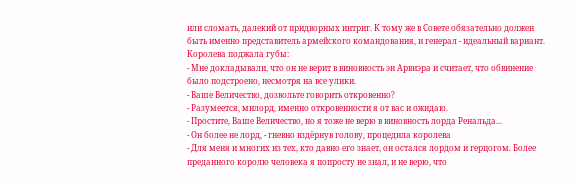или сломать, далекий от придворных интриг. К тому же в Совете обязательно должен быть именно представитель армейского командования, и генерал - идеальный вариант.
Королева поджала губы:
- Мне докладывали, что он не верит в виновность эн Арвиэра и считает, что обвинение было подстроено, несмотря на все улики.
- Ваше Величество, дозвольте говорить откровенно?
- Разумеется, милорд, именно откровенности я от вас и ожидаю.
- Простите, Ваше Величество, но я тоже не верю в виновность лорда Ренальда...
- Он более не лорд, - гневно вздёрнув голову, процедила королева
- Для меня и многих из тех, кто давно его знает, он остался лордом и герцогом. Более преданного королю человека я попросту не знал, и не верю, что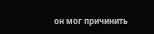он мог причинить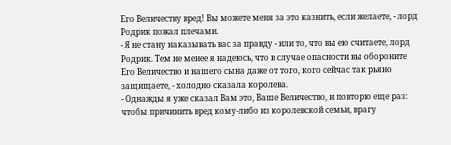Его Величеству вред! Вы можете меня за это казнить, если желаете, - лорд Родрик пожал плечами.
- Я не стану наказывать вас за правду - или то, что вы ею считаете, лорд Родрик. Тем не менее я надеюсь, что в случае опасности вы обороните Его Величество и нашего сына даже от того, кого сейчас так рьяно защищаете, - холодно сказала королева.
- Однажды я уже сказал Вам это, Ваше Величество, и повторю еще раз: чтобы причинить вред кому-либо из королевской семьи, врагу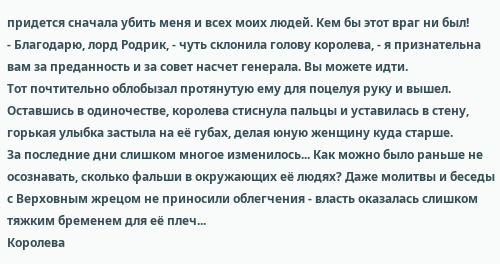придется сначала убить меня и всех моих людей. Кем бы этот враг ни был!
- Благодарю, лорд Родрик, - чуть склонила голову королева, - я признательна вам за преданность и за совет насчет генерала. Вы можете идти.
Тот почтительно облобызал протянутую ему для поцелуя руку и вышел. Оставшись в одиночестве, королева стиснула пальцы и уставилась в стену, горькая улыбка застыла на её губах, делая юную женщину куда старше.
За последние дни слишком многое изменилось... Как можно было раньше не осознавать, сколько фальши в окружающих её людях? Даже молитвы и беседы с Верховным жрецом не приносили облегчения - власть оказалась слишком тяжким бременем для её плеч...
Королева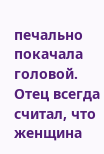печально покачала головой. Отец всегда считал, что женщина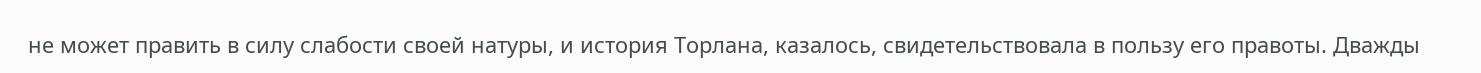не может править в силу слабости своей натуры, и история Торлана, казалось, свидетельствовала в пользу его правоты. Дважды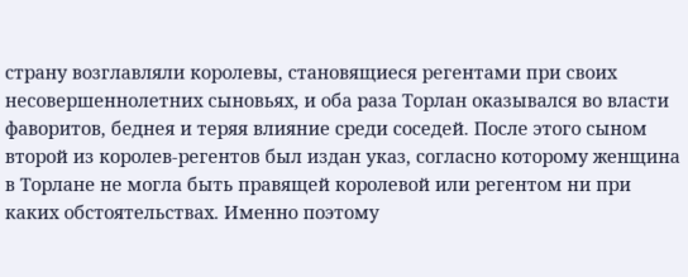страну возглавляли королевы, становящиеся регентами при своих несовершеннолетних сыновьях, и оба раза Торлан оказывался во власти фаворитов, беднея и теряя влияние среди соседей. После этого сыном второй из королев-регентов был издан указ, согласно которому женщина в Торлане не могла быть правящей королевой или регентом ни при каких обстоятельствах. Именно поэтому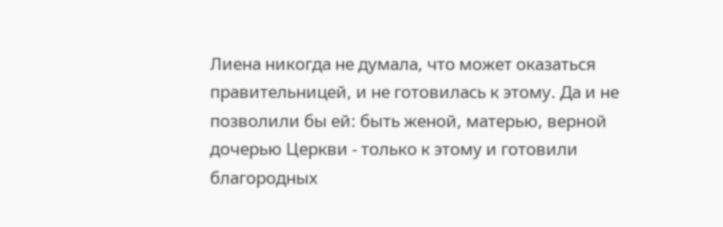Лиена никогда не думала, что может оказаться правительницей, и не готовилась к этому. Да и не позволили бы ей: быть женой, матерью, верной дочерью Церкви - только к этому и готовили благородных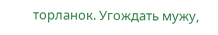торланок. Угождать мужу,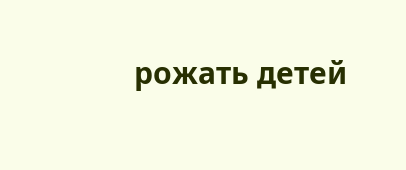рожать детей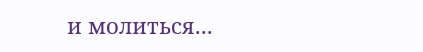и молиться...